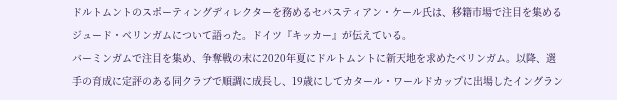ドルトムントのスポーティングディレクターを務めるセバスティアン・ケール氏は、移籍市場で注目を集めるジュード・ベリンガムについて語った。ドイツ『キッカー』が伝えている。
バーミンガムで注目を集め、争奪戦の末に2020年夏にドルトムントに新天地を求めたベリンガム。以降、選手の育成に定評のある同クラブで順調に成長し、19歳にしてカタール・ワールドカップに出場したイングラン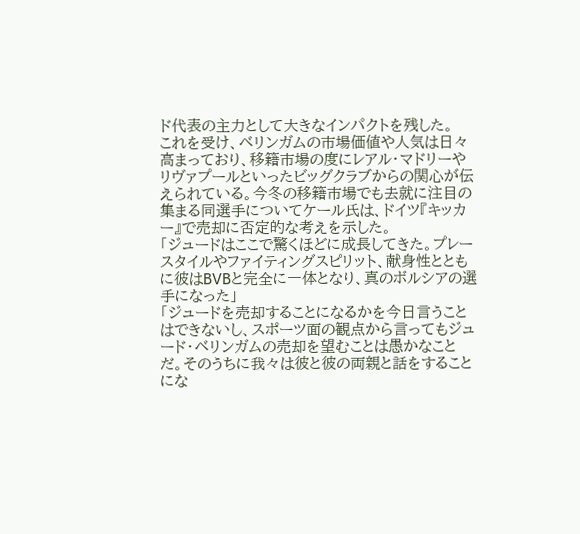ド代表の主力として大きなインパクトを残した。
これを受け、ベリンガムの市場価値や人気は日々高まっており、移籍市場の度にレアル・マドリーやリヴァプールといったビッグクラブからの関心が伝えられている。今冬の移籍市場でも去就に注目の集まる同選手についてケール氏は、ドイツ『キッカー』で売却に否定的な考えを示した。
「ジュードはここで驚くほどに成長してきた。プレースタイルやファイティングスピリット、献身性とともに彼はBVBと完全に一体となり、真のボルシアの選手になった」
「ジュードを売却することになるかを今日言うことはできないし、スポーツ面の観点から言ってもジュード・ベリンガムの売却を望むことは愚かなことだ。そのうちに我々は彼と彼の両親と話をすることにな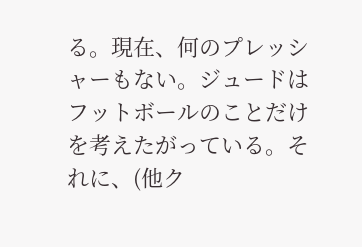る。現在、何のプレッシャーもない。ジュードはフットボールのことだけを考えたがっている。それに、(他ク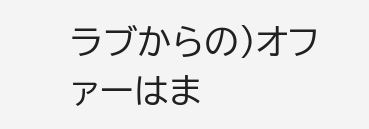ラブからの)オファーはま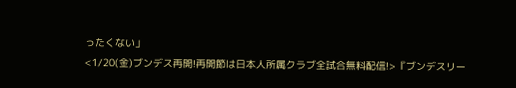ったくない」
<1/20(金)ブンデス再開!再開節は日本人所属クラブ全試合無料配信!>『ブンデスリー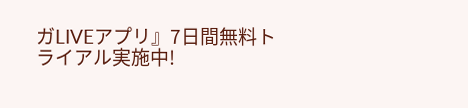ガLIVEアプリ』7日間無料トライアル実施中!